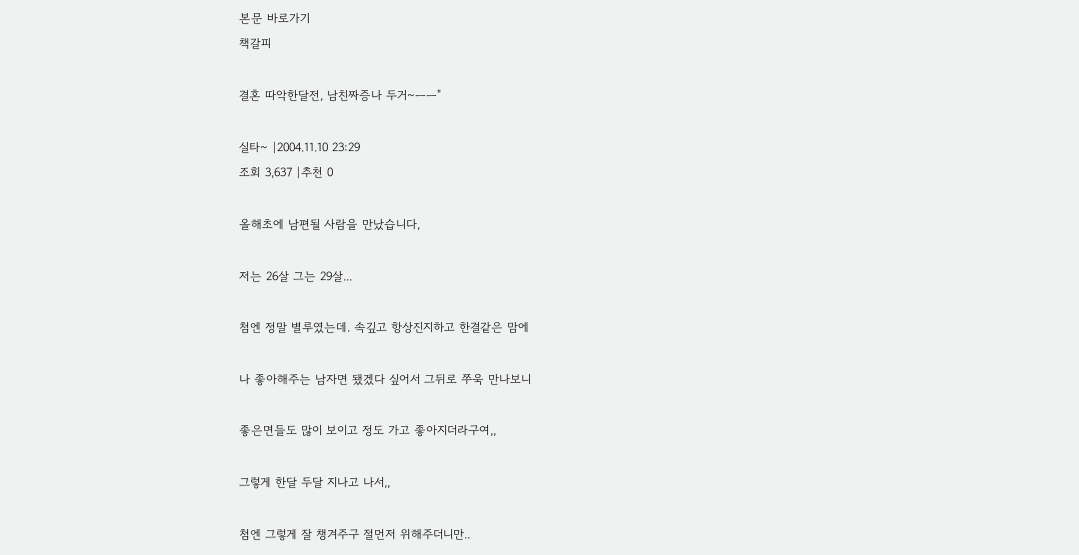본문 바로가기
책갈피

결혼 따악한달전, 남친짜증나 두거~ㅡㅡ"

실타~ |2004.11.10 23:29
조회 3,637 |추천 0

올해초에 남편될 사람을 만났습니다,

저는 26살 그는 29살...

첨엔 정말 별루였는데. 속깊고 항상진지하고 한결같은 맘에

나 좋아해주는 남자면 됐겠다 싶어서 그뒤로 쭈욱 만나보니

좋은면들도 많이 보이고 정도 가고 좋아지더라구여,,

그렇게 한달 두달 지나고 나서,,

첨엔 그렇게 잘 챙겨주구 절먼저 위해주더니만..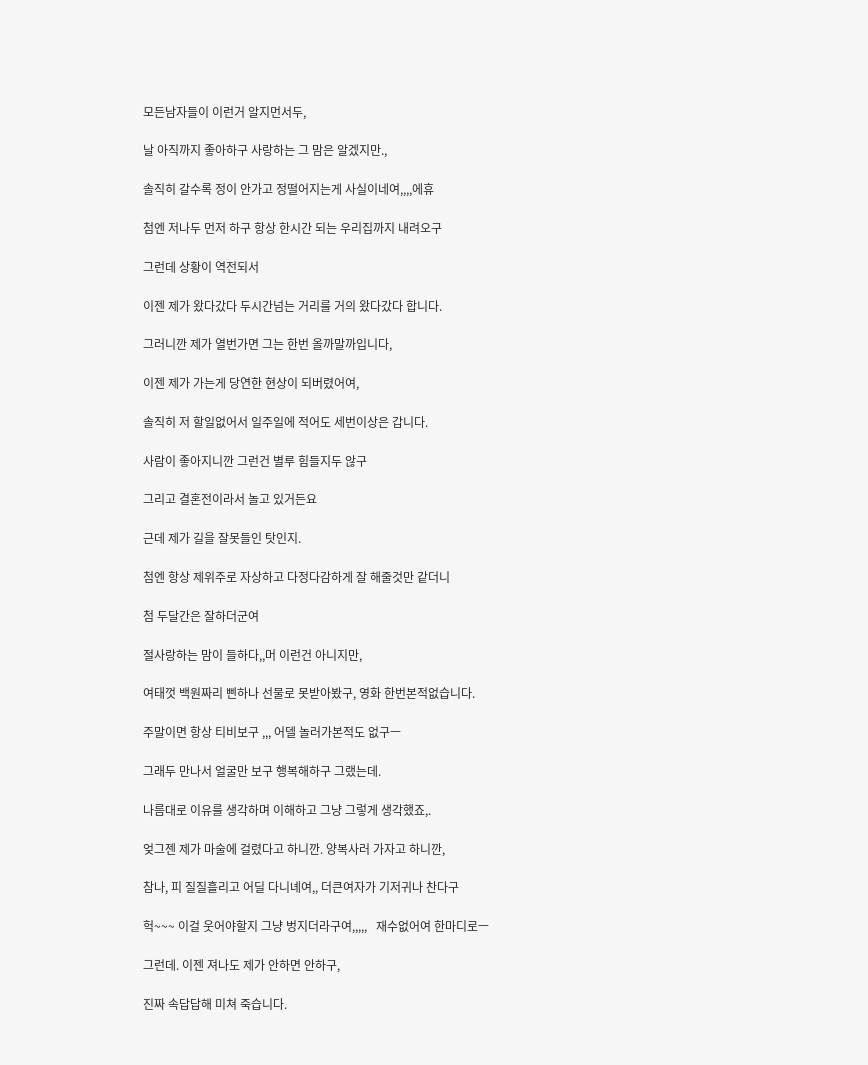모든남자들이 이런거 알지먼서두,

날 아직까지 좋아하구 사랑하는 그 맘은 알겠지만.,

솔직히 갈수록 정이 안가고 정떨어지는게 사실이네여,,,,에휴

첨엔 저나두 먼저 하구 항상 한시간 되는 우리집까지 내려오구

그런데 상황이 역전되서

이젠 제가 왔다갔다 두시간넘는 거리를 거의 왔다갔다 합니다.

그러니깐 제가 열번가면 그는 한번 올까말까입니다,

이젠 제가 가는게 당연한 현상이 되버렸어여,

솔직히 저 할일없어서 일주일에 적어도 세번이상은 갑니다.

사람이 좋아지니깐 그런건 별루 힘들지두 않구

그리고 결혼전이라서 놀고 있거든요

근데 제가 길을 잘못들인 탓인지.

첨엔 항상 제위주로 자상하고 다정다감하게 잘 해줄것만 같더니

첨 두달간은 잘하더군여

절사랑하는 맘이 들하다,,머 이런건 아니지만,

여태껏 백원짜리 삔하나 선물로 못받아봤구, 영화 한번본적없습니다.

주말이면 항상 티비보구 ,,, 어델 놀러가본적도 없구ㅡ

그래두 만나서 얼굴만 보구 행복해하구 그랬는데.

나름대로 이유를 생각하며 이해하고 그냥 그렇게 생각했죠,.

엊그젠 제가 마술에 걸렸다고 하니깐. 양복사러 가자고 하니깐,

참나, 피 질질흘리고 어딜 다니녜여,, 더큰여자가 기저귀나 찬다구

헉~~~ 이걸 웃어야할지 그냥 벙지더라구여,,,,,   재수없어여 한마디로ㅡ

그런데. 이젠 져나도 제가 안하면 안하구,

진짜 속답답해 미쳐 죽습니다.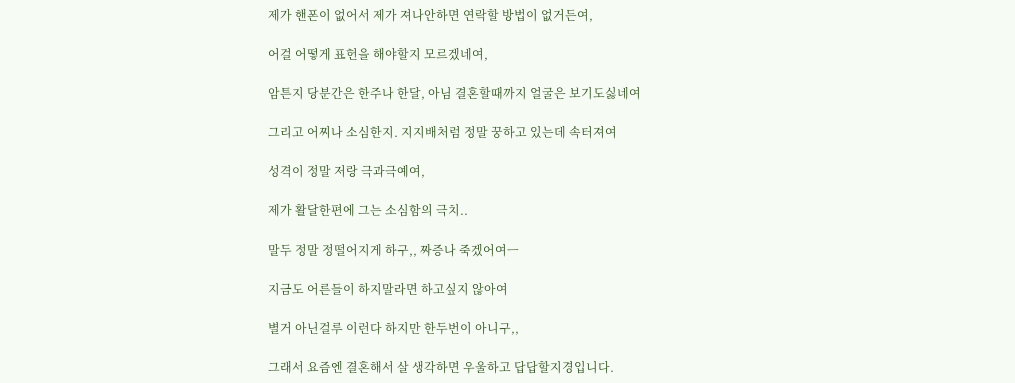제가 핸폰이 없어서 제가 져나안하면 연락할 방법이 없거든여,

어걸 어떻게 표헌을 해야할지 모르겠네여,

암튼지 당분간은 한주나 한달, 아님 결혼할때까지 얼굴은 보기도싫네여

그리고 어찌나 소심한지. 지지배처럼 정말 꿍하고 있는데 속터져여

성격이 정말 저랑 극과극예여,

제가 활달한편에 그는 소심함의 극치..

말두 정말 정떨어지게 하구,, 짜증나 죽겠어여ㅡ

지금도 어른들이 하지말라면 하고싶지 않아여

별거 아닌걸루 이런다 하지만 한두번이 아니구,,

그래서 요즘엔 결혼해서 살 생각하면 우울하고 답답할지경입니다.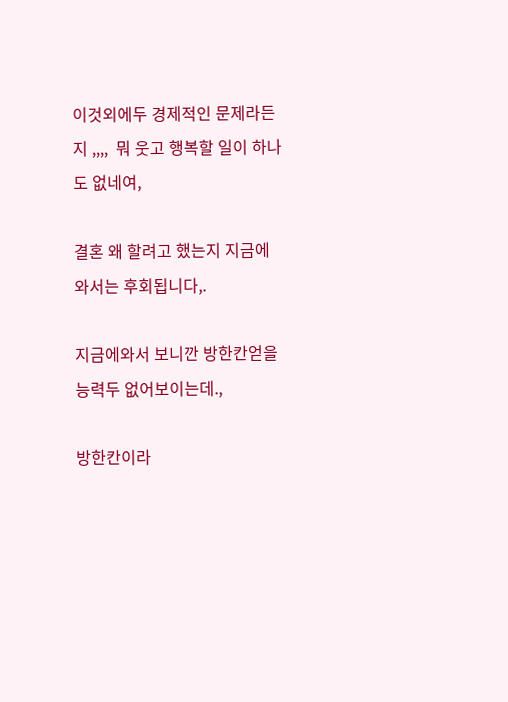이것외에두 경제적인 문제라든지 ,,,,  뭐 웃고 행복할 일이 하나도 없네여,

결혼 왜 할려고 했는지 지금에 와서는 후회됩니다,.

지금에와서 보니깐 방한칸얻을 능력두 없어보이는데.,

방한칸이라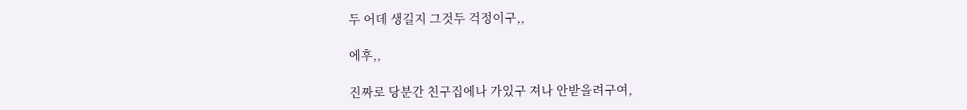두 어데 생길지 그것두 걱정이구,,

에후,,

진짜로 당분간 친구집에나 가있구 져나 안받을려구여,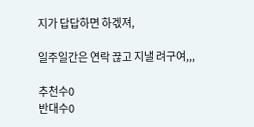지가 답답하면 하겏져,

일주일간은 연락 끊고 지낼 려구여,,,

추천수0
반대수0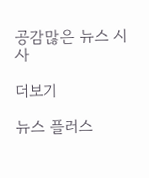공감많은 뉴스 시사

더보기

뉴스 플러스